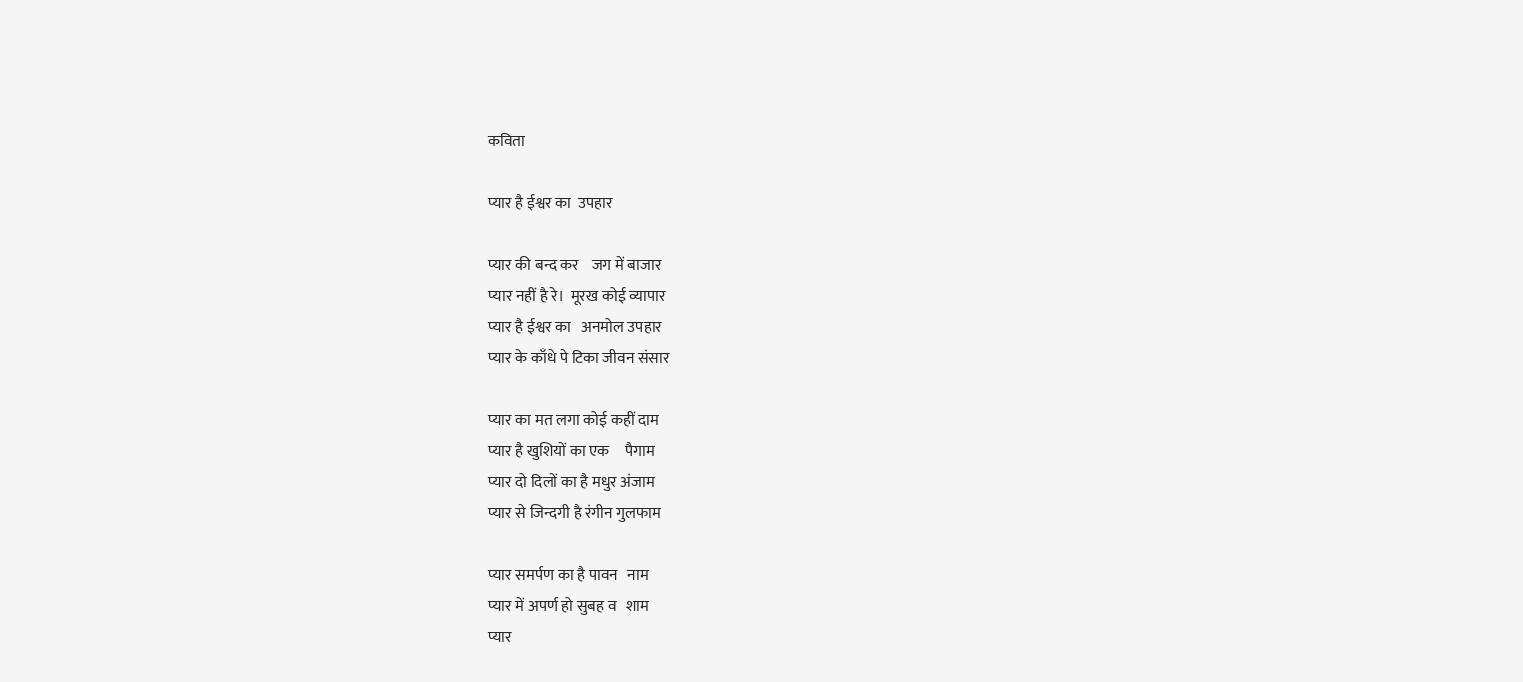कविता

प्यार है ईश्वर का  उपहार

प्यार की बन्द कर    जग में बाजार
प्यार नहीं है रे।  मूरख कोई व्यापार
प्यार है ईश्वर का   अनमोल उपहार
प्यार के काँधे पे टिका जीवन संसार

प्यार का मत लगा कोई कहीं दाम
प्यार है खुशियों का एक     पैगाम
प्यार दो दिलों का है मधुर अंजाम
प्यार से जिन्दगी है रंगीन गुलफाम

प्यार समर्पण का है पावन   नाम
प्यार में अपर्ण हो सुबह व   शाम
प्यार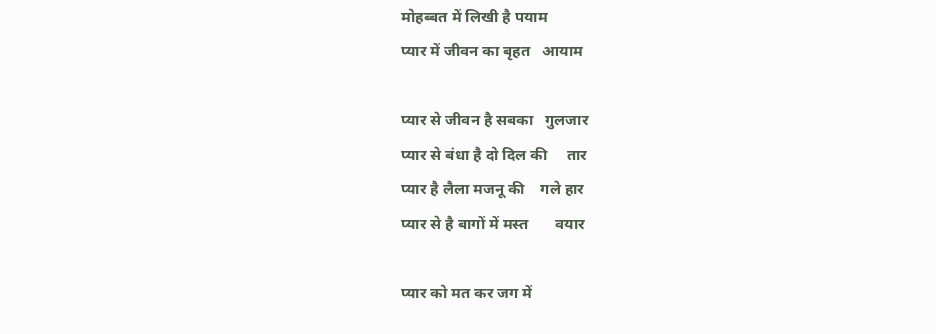मोहब्बत में लिखी है पयाम
प्यार में जीवन का बृहत   आयाम

प्यार से जीवन है सबका   गुलजार
प्यार से बंधा है दो दिल की     तार
प्यार है लैला मजनू की    गले हार
प्यार से है बागों में मस्त       वयार

प्यार को मत कर जग में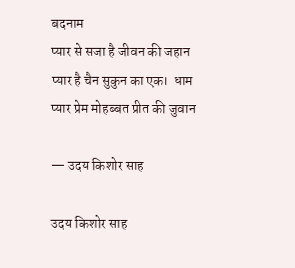बदनाम
प्यार से सजा है जीवन की जहान
प्यार है चैन सुकुन का एक।  धाम
प्यार प्रेम मोहब्बत प्रीत की जुवान

— उदय किशोर साह

उदय किशोर साह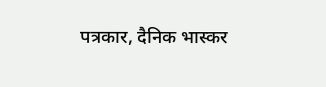पत्रकार, दैनिक भास्कर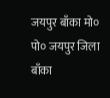जयपुर बाँका मो० पो० जयपुर जिला बाँका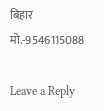बिहार मो.-9546115088

Leave a Reply